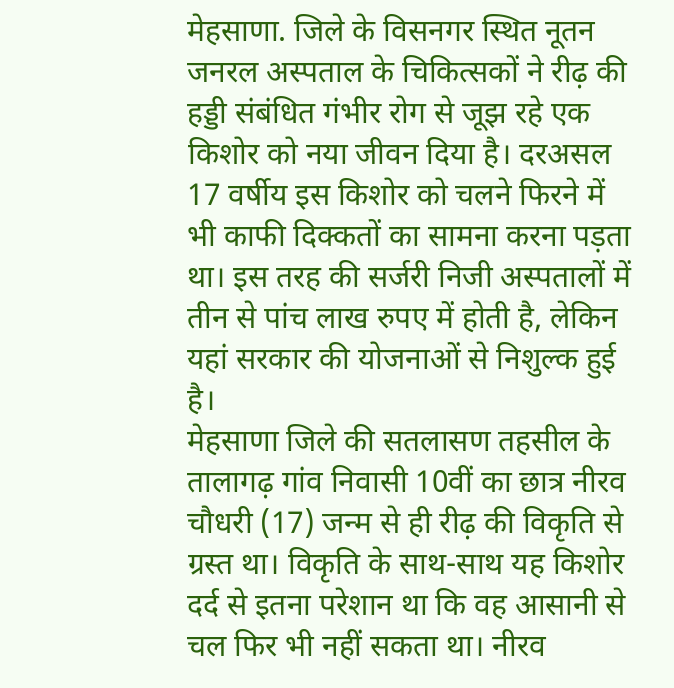मेहसाणा. जिले के विसनगर स्थित नूतन जनरल अस्पताल के चिकित्सकों ने रीढ़ की हड्डी संबंधित गंभीर रोग से जूझ रहे एक किशोर को नया जीवन दिया है। दरअसल 17 वर्षीय इस किशोर को चलने फिरने में भी काफी दिक्कतों का सामना करना पड़ता था। इस तरह की सर्जरी निजी अस्पतालों में तीन से पांच लाख रुपए में होती है, लेकिन यहां सरकार की योजनाओं से निशुल्क हुई है।
मेहसाणा जिले की सतलासण तहसील के तालागढ़ गांव निवासी 10वीं का छात्र नीरव चौधरी (17) जन्म से ही रीढ़ की विकृति से ग्रस्त था। विकृति के साथ-साथ यह किशोर दर्द से इतना परेशान था कि वह आसानी से चल फिर भी नहीं सकता था। नीरव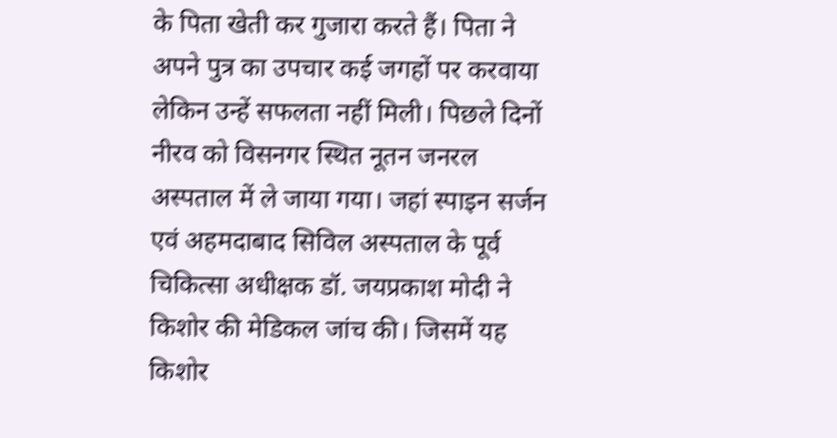के पिता खेती कर गुजारा करते हैं। पिता ने अपने पुत्र का उपचार कई जगहों पर करवाया लेकिन उन्हें सफलता नहीं मिली। पिछले दिनों नीरव को विसनगर स्थित नूतन जनरल अस्पताल में ले जाया गया। जहां स्पाइन सर्जन एवं अहमदाबाद सिविल अस्पताल के पूर्व चिकित्सा अधीक्षक डॉ. जयप्रकाश मोदी ने किशोर की मेडिकल जांच की। जिसमें यह किशोर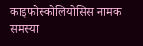काइफोस्कोलियोसिस नामक समस्या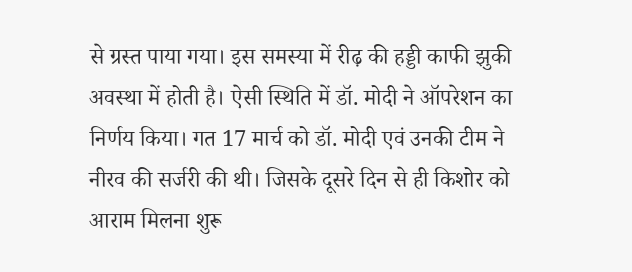से ग्रस्त पाया गया। इस समस्या में रीढ़ की हड्डी काफी झुकी अवस्था में होती है। ऐसी स्थिति में डॉ. मोदी ने ऑपरेशन का निर्णय किया। गत 17 मार्च को डॉ. मोदी एवं उनकी टीम ने नीरव की सर्जरी की थी। जिसके दूसरे दिन से ही किशोर को आराम मिलना शुरू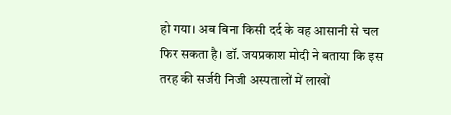हो गया। अब बिना किसी दर्द के वह आसानी से चल फिर सकता है। डॉ. जयप्रकाश मोदी ने बताया कि इस तरह की सर्जरी निजी अस्पतालों में लाखों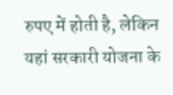रुपए में होती है, लेकिन यहां सरकारी योजना के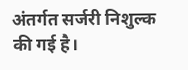अंतर्गत सर्जरी निशुल्क की गई है।